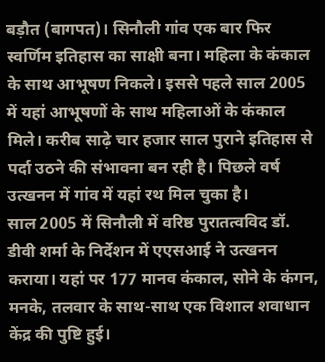बड़ौत (बागपत)। सिनौली गांव एक बार फिर स्वर्णिम इतिहास का साक्षी बना। महिला के कंकाल के साथ आभूषण निकले। इससे पहले साल 2005 में यहां आभूषणों के साथ महिलाओं के कंकाल मिले। करीब साढ़े चार हजार साल पुराने इतिहास से पर्दा उठने की संभावना बन रही है। पिछले वर्ष उत्खनन में गांव में यहां रथ मिल चुका है।
साल 2005 में सिनौली में वरिष्ठ पुरातत्वविद डॉ. डीवी शर्मा के निर्देशन में एएसआई ने उत्खनन कराया। यहां पर 177 मानव कंकाल, सोने के कंगन, मनके, तलवार के साथ-साथ एक विशाल शवाधान केंद्र की पुष्टि हुई।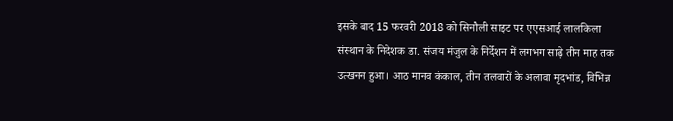इसके बाद 15 फरवरी 2018 को सिनौली साइट पर एएसआई लालकिला संस्थान के निदेशक डा. संजय मंजुल के निर्देशन में लगभग साढ़े तीन माह तक उत्खनन हुआ। आठ मानव कंकाल, तीन तलवारों के अलावा मृदभांड, विभिन्न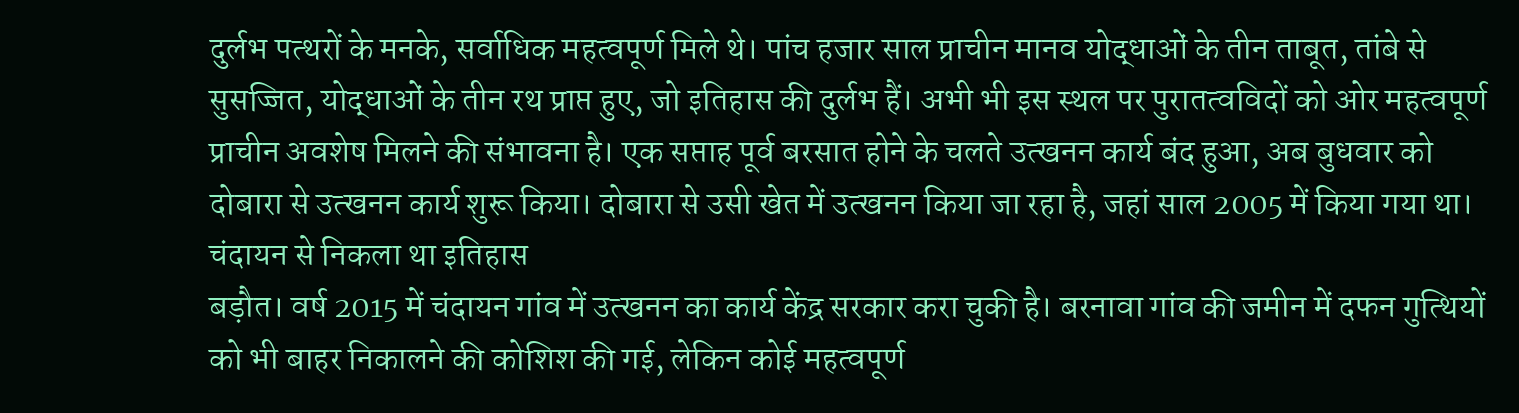दुर्लभ पत्थरों के मनके, सर्वाधिक महत्वपूर्ण मिले थे। पांच हजार साल प्राचीन मानव योद्धाओं के तीन ताबूत, तांबे से सुसज्जित, योद्धाओं के तीन रथ प्राप्त हुए, जो इतिहास की दुर्लभ हैं। अभी भी इस स्थल पर पुरातत्वविदों को ओर महत्वपूर्ण प्राचीन अवशेष मिलने की संभावना है। एक सप्ताह पूर्व बरसात होने के चलते उत्खनन कार्य बंद हुआ, अब बुधवार को दोबारा से उत्खनन कार्य शुरू किया। दोबारा से उसी खेत में उत्खनन किया जा रहा है, जहां साल 2005 में किया गया था।
चंदायन से निकला था इतिहास
बड़ौत। वर्ष 2015 में चंदायन गांव में उत्खनन का कार्य केंद्र सरकार करा चुकी है। बरनावा गांव की जमीन में दफन गुत्थियों को भी बाहर निकालने की कोशिश की गई, लेकिन कोई महत्वपूर्ण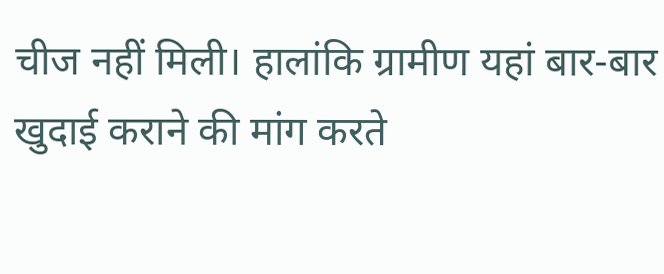चीज नहीं मिली। हालांकि ग्रामीण यहां बार-बार खुदाई कराने की मांग करते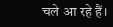चले आ रहे हैं।